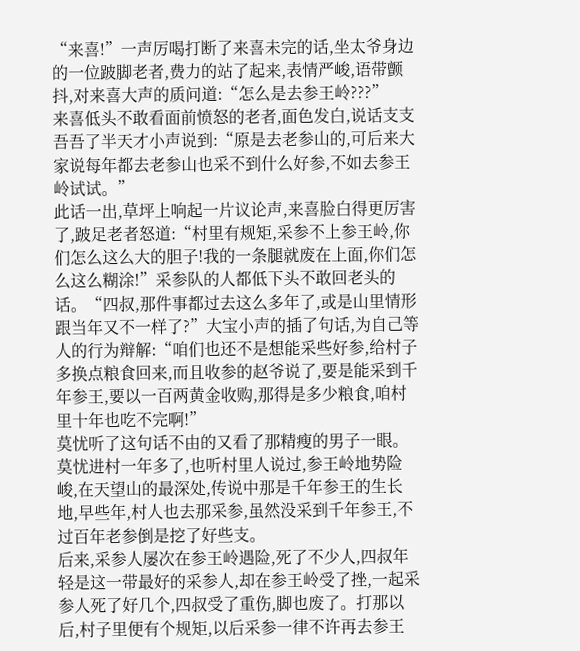“来喜!”一声厉喝打断了来喜未完的话,坐太爷身边的一位跛脚老者,费力的站了起来,表情严峻,语带颤抖,对来喜大声的质问道:“怎么是去参王岭???”
来喜低头不敢看面前愤怒的老者,面色发白,说话支支吾吾了半天才小声说到:“原是去老参山的,可后来大家说每年都去老参山也采不到什么好参,不如去参王岭试试。”
此话一出,草坪上响起一片议论声,来喜脸白得更厉害了,跛足老者怒道:“村里有规矩,采参不上参王岭,你们怎么这么大的胆子!我的一条腿就废在上面,你们怎么这么糊涂!”采参队的人都低下头不敢回老头的话。“四叔,那件事都过去这么多年了,或是山里情形跟当年又不一样了?”大宝小声的插了句话,为自己等人的行为辩解:“咱们也还不是想能采些好参,给村子多换点粮食回来,而且收参的赵爷说了,要是能采到千年参王,要以一百两黄金收购,那得是多少粮食,咱村里十年也吃不完啊!”
莫忧听了这句话不由的又看了那精瘦的男子一眼。
莫忧进村一年多了,也听村里人说过,参王岭地势险峻,在天望山的最深处,传说中那是千年参王的生长地,早些年,村人也去那采参,虽然没采到千年参王,不过百年老参倒是挖了好些支。
后来,采参人屡次在参王岭遇险,死了不少人,四叔年轻是这一带最好的采参人,却在参王岭受了挫,一起采参人死了好几个,四叔受了重伤,脚也废了。打那以后,村子里便有个规矩,以后采参一律不许再去参王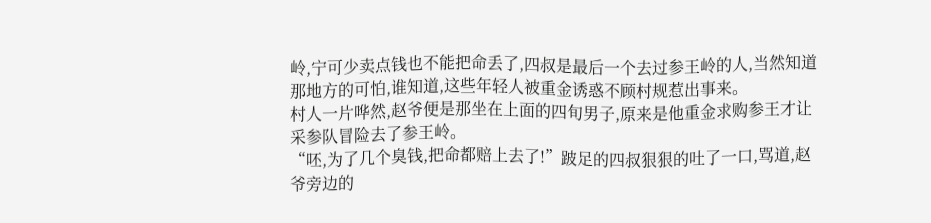岭,宁可少卖点钱也不能把命丢了,四叔是最后一个去过参王岭的人,当然知道那地方的可怕,谁知道,这些年轻人被重金诱惑不顾村规惹出事来。
村人一片哗然,赵爷便是那坐在上面的四旬男子,原来是他重金求购参王才让采参队冒险去了参王岭。
“呸,为了几个臭钱,把命都赔上去了!”跛足的四叔狠狠的吐了一口,骂道,赵爷旁边的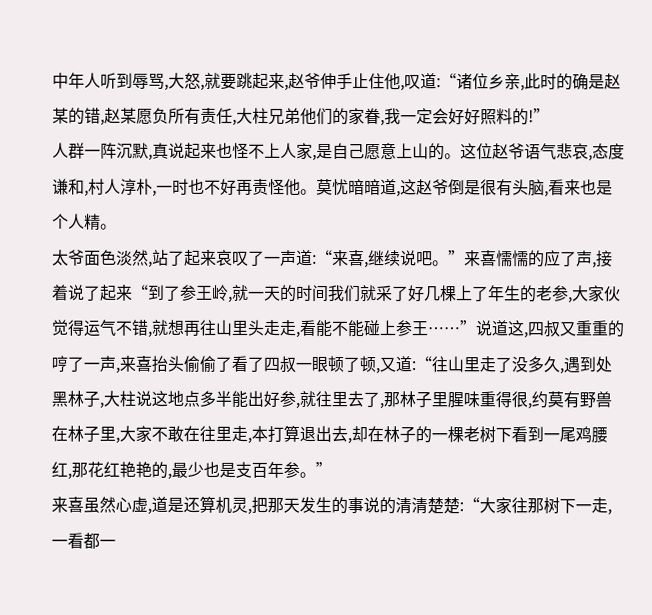中年人听到辱骂,大怒,就要跳起来,赵爷伸手止住他,叹道:“诸位乡亲,此时的确是赵某的错,赵某愿负所有责任,大柱兄弟他们的家眷,我一定会好好照料的!”
人群一阵沉默,真说起来也怪不上人家,是自己愿意上山的。这位赵爷语气悲哀,态度谦和,村人淳朴,一时也不好再责怪他。莫忧暗暗道,这赵爷倒是很有头脑,看来也是个人精。
太爷面色淡然,站了起来哀叹了一声道:“来喜,继续说吧。”来喜懦懦的应了声,接着说了起来“到了参王岭,就一天的时间我们就采了好几棵上了年生的老参,大家伙觉得运气不错,就想再往山里头走走,看能不能碰上参王……”说道这,四叔又重重的哼了一声,来喜抬头偷偷了看了四叔一眼顿了顿,又道:“往山里走了没多久,遇到处黑林子,大柱说这地点多半能出好参,就往里去了,那林子里腥味重得很,约莫有野兽在林子里,大家不敢在往里走,本打算退出去,却在林子的一棵老树下看到一尾鸡腰红,那花红艳艳的,最少也是支百年参。”
来喜虽然心虚,道是还算机灵,把那天发生的事说的清清楚楚:“大家往那树下一走,一看都一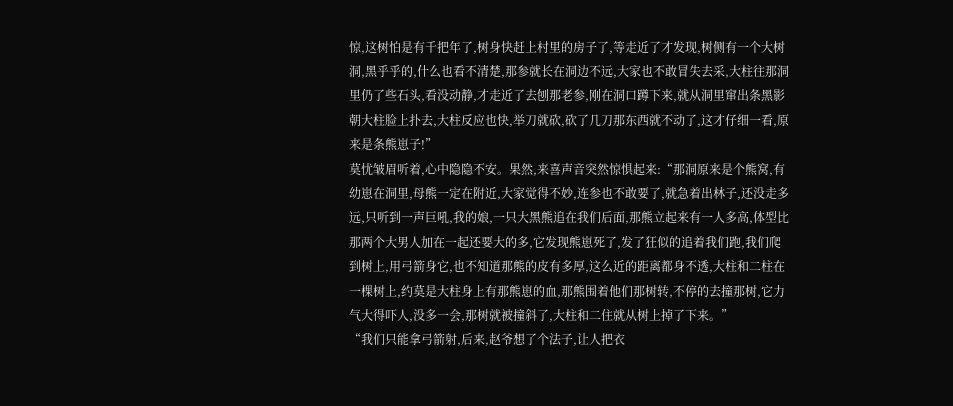惊,这树怕是有千把年了,树身快赶上村里的房子了,等走近了才发现,树侧有一个大树洞,黑乎乎的,什么也看不清楚,那参就长在洞边不远,大家也不敢冒失去采,大柱往那洞里仍了些石头,看没动静,才走近了去刨那老参,刚在洞口蹲下来,就从洞里窜出条黑影朝大柱脸上扑去,大柱反应也快,举刀就砍,砍了几刀那东西就不动了,这才仔细一看,原来是条熊崽子!”
莫忧皱眉听着,心中隐隐不安。果然,来喜声音突然惊惧起来:“那洞原来是个熊窝,有幼崽在洞里,母熊一定在附近,大家觉得不妙,连参也不敢要了,就急着出林子,还没走多远,只听到一声巨吼,我的娘,一只大黑熊追在我们后面,那熊立起来有一人多高,体型比那两个大男人加在一起还要大的多,它发现熊崽死了,发了狂似的追着我们跑,我们爬到树上,用弓箭身它,也不知道那熊的皮有多厚,这么近的距离都身不透,大柱和二柱在一棵树上,约莫是大柱身上有那熊崽的血,那熊围着他们那树转,不停的去撞那树,它力气大得吓人,没多一会,那树就被撞斜了,大柱和二住就从树上掉了下来。”
“我们只能拿弓箭射,后来,赵爷想了个法子,让人把衣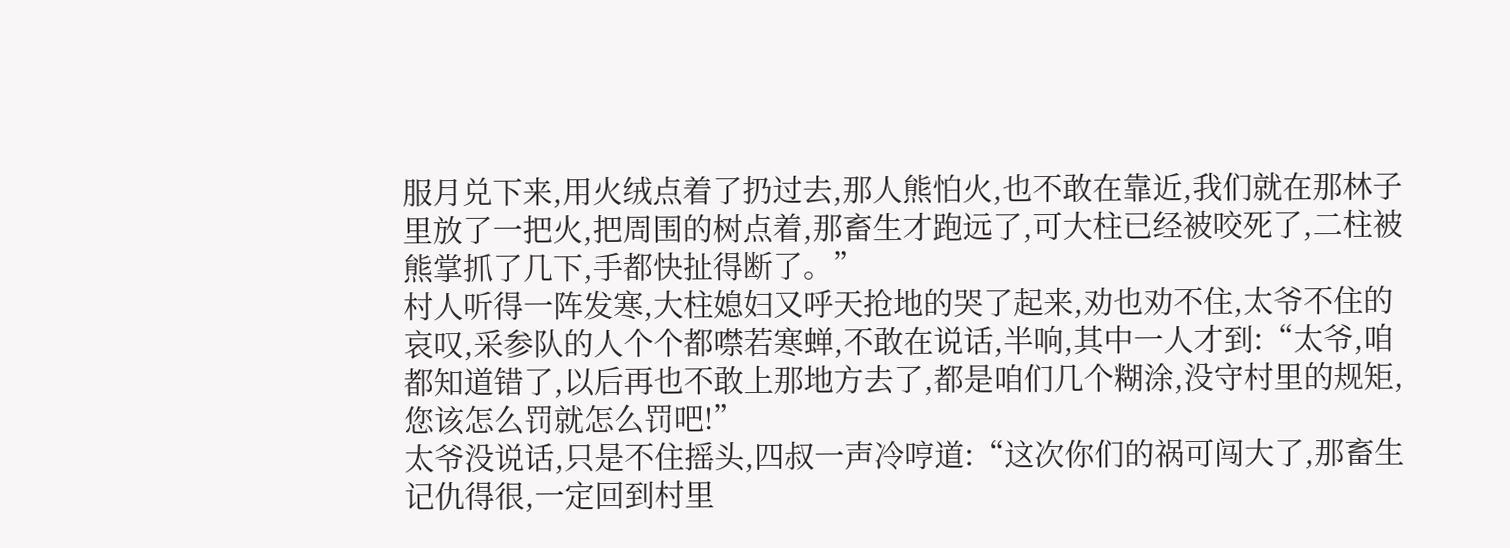服月兑下来,用火绒点着了扔过去,那人熊怕火,也不敢在靠近,我们就在那林子里放了一把火,把周围的树点着,那畜生才跑远了,可大柱已经被咬死了,二柱被熊掌抓了几下,手都快扯得断了。”
村人听得一阵发寒,大柱媳妇又呼天抢地的哭了起来,劝也劝不住,太爷不住的哀叹,采参队的人个个都噤若寒蝉,不敢在说话,半响,其中一人才到:“太爷,咱都知道错了,以后再也不敢上那地方去了,都是咱们几个糊涂,没守村里的规矩,您该怎么罚就怎么罚吧!”
太爷没说话,只是不住摇头,四叔一声冷哼道:“这次你们的祸可闯大了,那畜生记仇得很,一定回到村里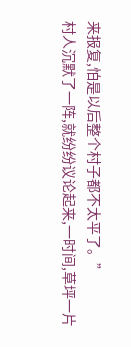来报复,怕是以后整个村子都不太平了。”
村人沉默了一阵,就纷纷议论起来,一时间,草坪一片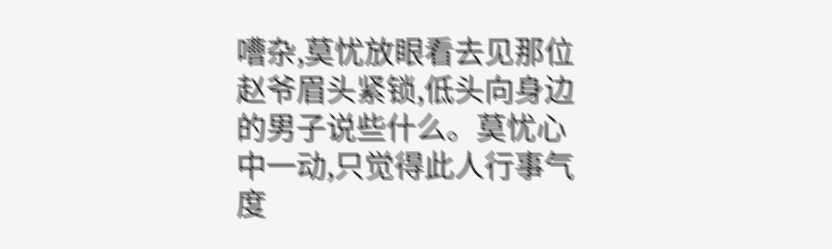嘈杂,莫忧放眼看去见那位赵爷眉头紧锁,低头向身边的男子说些什么。莫忧心中一动,只觉得此人行事气度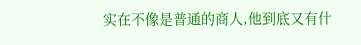实在不像是普通的商人,他到底又有什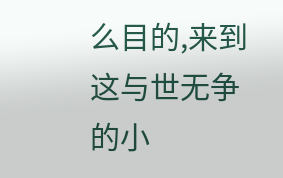么目的,来到这与世无争的小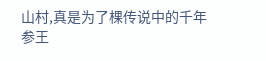山村,真是为了棵传说中的千年参王